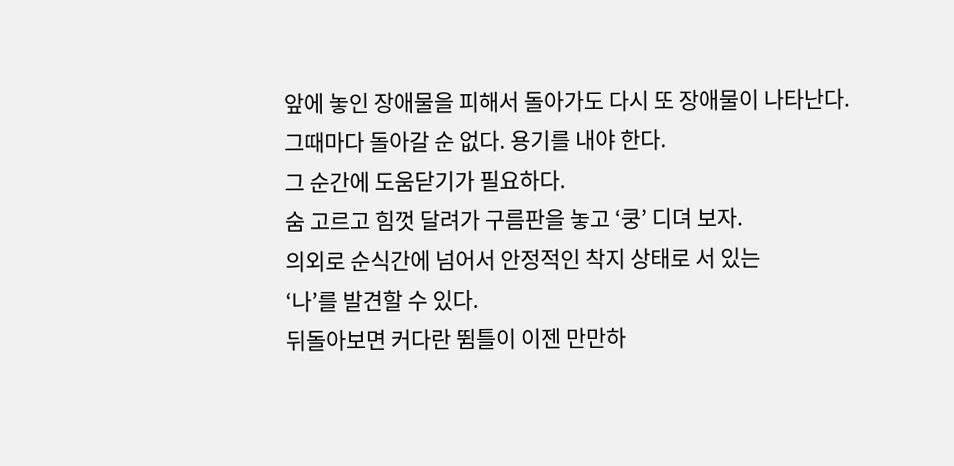앞에 놓인 장애물을 피해서 돌아가도 다시 또 장애물이 나타난다.
그때마다 돌아갈 순 없다. 용기를 내야 한다.
그 순간에 도움닫기가 필요하다.
숨 고르고 힘껏 달려가 구름판을 놓고 ‘쿵’ 디뎌 보자.
의외로 순식간에 넘어서 안정적인 착지 상태로 서 있는
‘나’를 발견할 수 있다.
뒤돌아보면 커다란 뜀틀이 이젠 만만하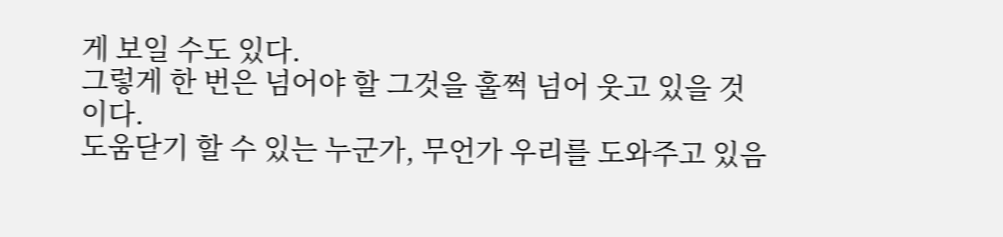게 보일 수도 있다.
그렇게 한 번은 넘어야 할 그것을 훌쩍 넘어 웃고 있을 것이다.
도움닫기 할 수 있는 누군가, 무언가 우리를 도와주고 있음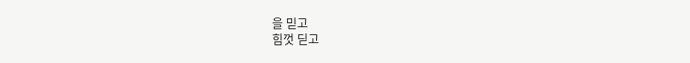을 믿고
힘껏 딛고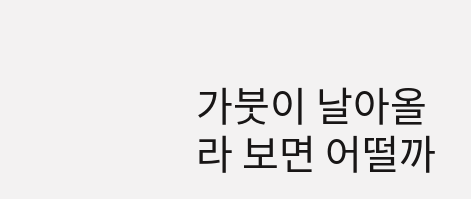가붓이 날아올라 보면 어떨까